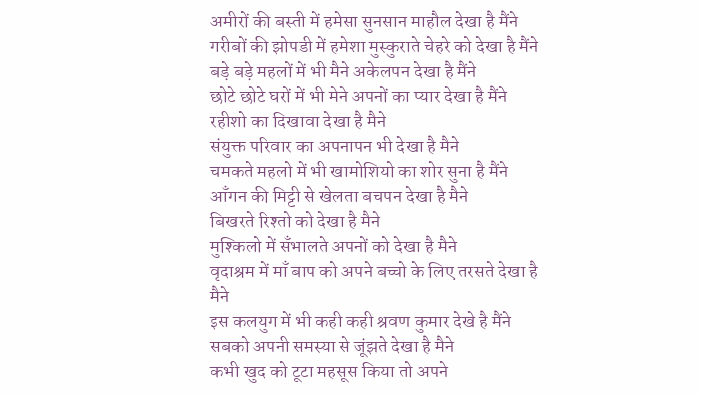अमीरों की बस्ती में हमेसा सुनसान माहौल देखा है मैंने
गरीबों की झोपडी में हमेशा मुस्कुराते चेहरे को देखा है मैंने
बड़े बड़े महलों में भी मैने अकेलपन देखा है मैंने
छोटे छोटे घरों में भी मेने अपनों का प्यार देखा है मैंने
रहीशो का दिखावा देखा है मैने
संयुक्त परिवार का अपनापन भी देखा है मैने
चमकते महलो में भी खामोशियो का शोर सुना है मैंने
आँगन की मिट्टी से खेलता बचपन देखा है मैने
बिखरते रिश्तो को देखा है मैने
मुश्किलो में सँभालते अपनों को देखा है मैने
वृदाश्रम में माँ बाप को अपने बच्चो के लिए तरसते देखा है मैने
इस कलयुग में भी कही कही श्रवण कुमार देखे है मैंने
सबको अपनी समस्या से जूंझते देखा है मैने
कभी खुद को टूटा महसूस किया तो अपने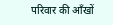परिवार की आँखों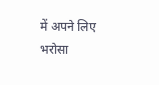में अपने लिए भरोसा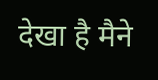देखा है मैने